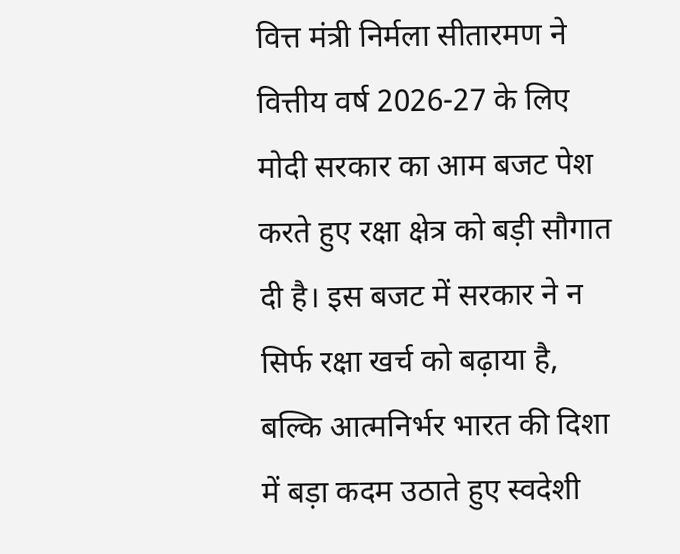वित्त मंत्री निर्मला सीतारमण ने वित्तीय वर्ष 2026-27 के लिए मोदी सरकार का आम बजट पेश करते हुए रक्षा क्षेत्र को बड़ी सौगात दी है। इस बजट में सरकार ने न सिर्फ रक्षा खर्च को बढ़ाया है, बल्कि आत्मनिर्भर भारत की दिशा में बड़ा कदम उठाते हुए स्वदेशी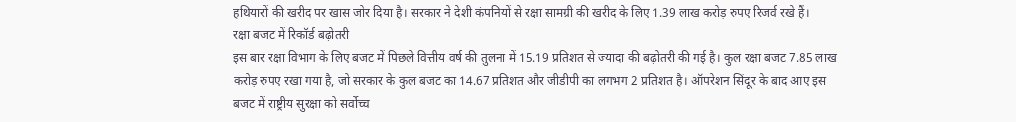हथियारों की खरीद पर खास जोर दिया है। सरकार ने देशी कंपनियों से रक्षा सामग्री की खरीद के लिए 1.39 लाख करोड़ रुपए रिजर्व रखे हैं।
रक्षा बजट में रिकॉर्ड बढ़ोतरी
इस बार रक्षा विभाग के लिए बजट में पिछले वित्तीय वर्ष की तुलना में 15.19 प्रतिशत से ज्यादा की बढ़ोतरी की गई है। कुल रक्षा बजट 7.85 लाख करोड़ रुपए रखा गया है, जो सरकार के कुल बजट का 14.67 प्रतिशत और जीडीपी का लगभग 2 प्रतिशत है। ऑपरेशन सिंदूर के बाद आए इस बजट में राष्ट्रीय सुरक्षा को सर्वोच्च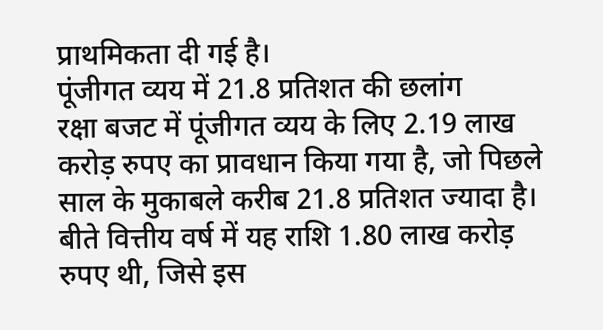प्राथमिकता दी गई है।
पूंजीगत व्यय में 21.8 प्रतिशत की छलांग
रक्षा बजट में पूंजीगत व्यय के लिए 2.19 लाख करोड़ रुपए का प्रावधान किया गया है, जो पिछले साल के मुकाबले करीब 21.8 प्रतिशत ज्यादा है। बीते वित्तीय वर्ष में यह राशि 1.80 लाख करोड़ रुपए थी, जिसे इस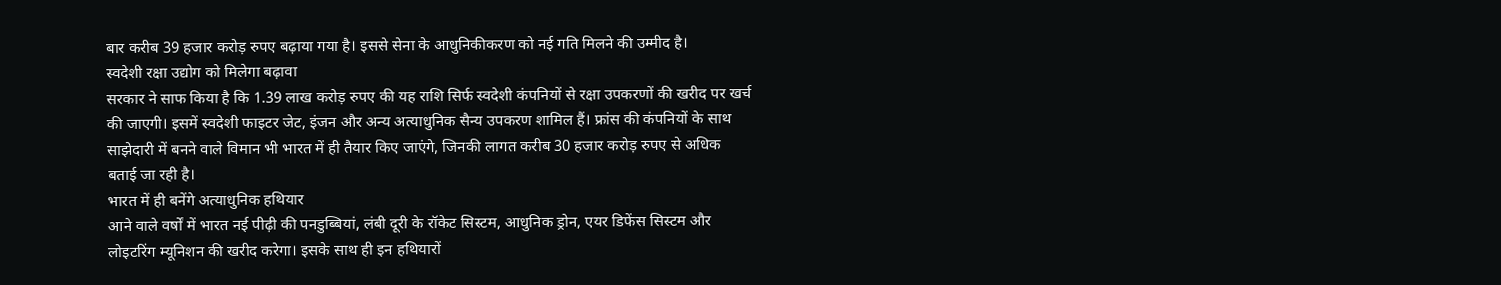बार करीब 39 हजार करोड़ रुपए बढ़ाया गया है। इससे सेना के आधुनिकीकरण को नई गति मिलने की उम्मीद है।
स्वदेशी रक्षा उद्योग को मिलेगा बढ़ावा
सरकार ने साफ किया है कि 1.39 लाख करोड़ रुपए की यह राशि सिर्फ स्वदेशी कंपनियों से रक्षा उपकरणों की खरीद पर खर्च की जाएगी। इसमें स्वदेशी फाइटर जेट, इंजन और अन्य अत्याधुनिक सैन्य उपकरण शामिल हैं। फ्रांस की कंपनियों के साथ साझेदारी में बनने वाले विमान भी भारत में ही तैयार किए जाएंगे, जिनकी लागत करीब 30 हजार करोड़ रुपए से अधिक बताई जा रही है।
भारत में ही बनेंगे अत्याधुनिक हथियार
आने वाले वर्षों में भारत नई पीढ़ी की पनडुब्बियां, लंबी दूरी के रॉकेट सिस्टम, आधुनिक ड्रोन, एयर डिफेंस सिस्टम और लोइटरिंग म्यूनिशन की खरीद करेगा। इसके साथ ही इन हथियारों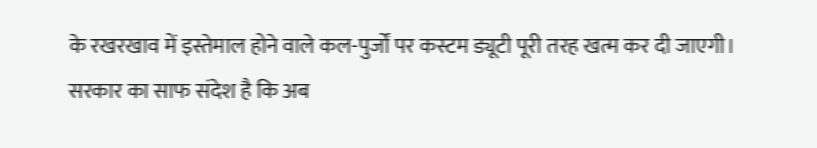के रखरखाव में इस्तेमाल होने वाले कल-पुर्जों पर कस्टम ड्यूटी पूरी तरह खत्म कर दी जाएगी।
सरकार का साफ संदेश है कि अब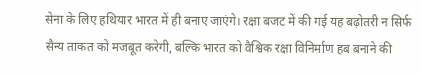सेना के लिए हथियार भारत में ही बनाए जाएंगे। रक्षा बजट में की गई यह बढ़ोतरी न सिर्फ सैन्य ताकत को मजबूत करेगी, बल्कि भारत को वैश्विक रक्षा विनिर्माण हब बनाने की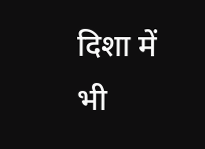दिशा में भी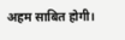अहम साबित होगी।